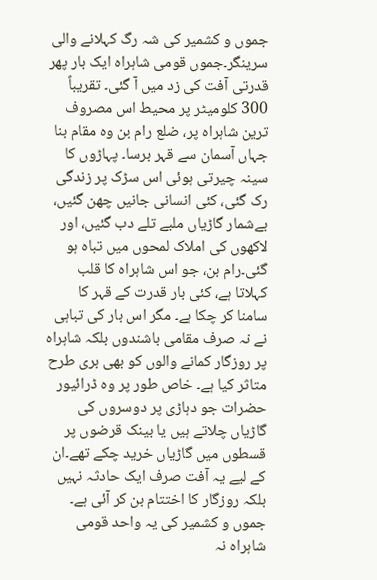جموں و کشمیر کی شہ رگ کہلانے والی سرینگر۔جموں قومی شاہراہ ایک بار پھر قدرتی آفت کی زد میں آ گئی۔ تقریباً 300 کلومیٹر پر محیط اس مصروف ترین شاہراہ پر، ضلع رام بن وہ مقام بنا جہاں آسمان سے قہر برسا۔ پہاڑوں کا سینہ چیرتی ہوئی اس سڑک پر زندگی رک گئی، کئی انسانی جانیں چھن گئیں، بےشمار گاڑیاں ملبے تلے دب گئیں، اور لاکھوں کی املاک لمحوں میں تباہ ہو گئی۔رام بن، جو اس شاہراہ کا قلب کہلاتا ہے، کئی بار قدرت کے قہر کا سامنا کر چکا ہے۔ مگر اس بار کی تباہی نے نہ صرف مقامی باشندوں بلکہ شاہراہ پر روزگار کمانے والوں کو بھی بری طرح متاثر کیا ہے۔ خاص طور پر وہ ڈرائیور حضرات جو دہاڑی پر دوسروں کی گاڑیاں چلاتے ہیں یا بینک قرضوں پر قسطوں میں گاڑیاں خرید چکے تھے۔ان کے لیے یہ آفت صرف ایک حادثہ نہیں بلکہ روزگار کا اختتام بن کر آئی ہے۔
جموں و کشمیر کی یہ واحد قومی شاہراہ نہ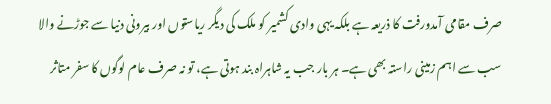صرف مقامی آمدورفت کا ذریعہ ہے بلکہ یہی وادی کشمیر کو ملک کی دیگر ریاستوں اور بیرونی دنیا سے جوڑنے والا سب سے اہم زمینی راستہ بھی ہے۔ ہر بار جب یہ شاہراہ بند ہوتی ہے، تو نہ صرف عام لوگوں کا سفر متاثر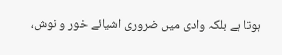ہوتا ہے بلکہ وادی میں ضروری اشیائے خور و نوش،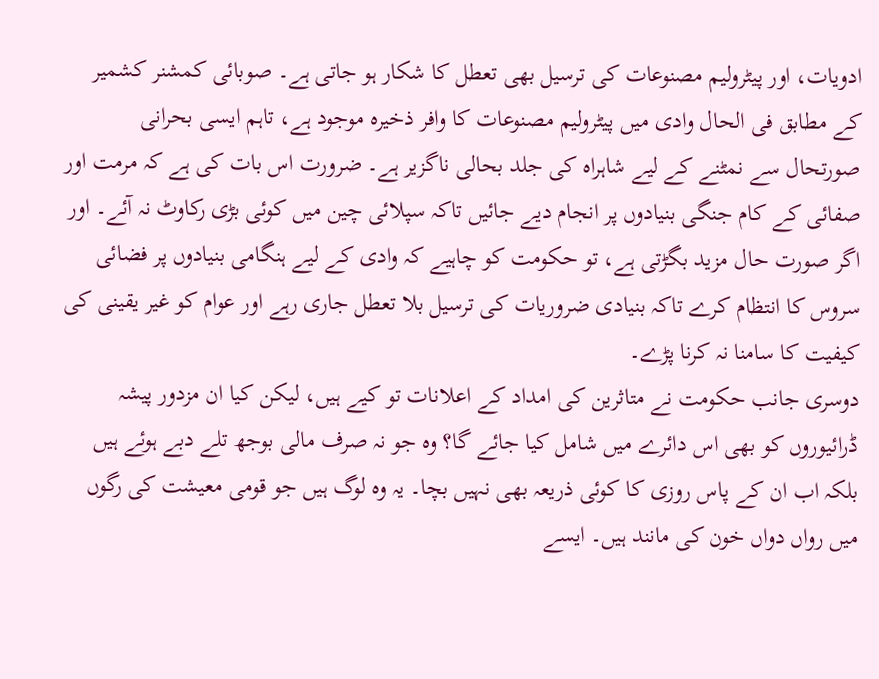ادویات، اور پیٹرولیم مصنوعات کی ترسیل بھی تعطل کا شکار ہو جاتی ہے۔ صوبائی کمشنر کشمیر کے مطابق فی الحال وادی میں پیٹرولیم مصنوعات کا وافر ذخیرہ موجود ہے، تاہم ایسی بحرانی صورتحال سے نمٹنے کے لیے شاہراہ کی جلد بحالی ناگزیر ہے۔ ضرورت اس بات کی ہے کہ مرمت اور صفائی کے کام جنگی بنیادوں پر انجام دیے جائیں تاکہ سپلائی چین میں کوئی بڑی رکاوٹ نہ آئے۔ اور اگر صورت حال مزید بگڑتی ہے، تو حکومت کو چاہیے کہ وادی کے لیے ہنگامی بنیادوں پر فضائی سروس کا انتظام کرے تاکہ بنیادی ضروریات کی ترسیل بلا تعطل جاری رہے اور عوام کو غیر یقینی کی کیفیت کا سامنا نہ کرنا پڑے۔
دوسری جانب حکومت نے متاثرین کی امداد کے اعلانات تو کیے ہیں، لیکن کیا ان مزدور پیشہ ڈرائیوروں کو بھی اس دائرے میں شامل کیا جائے گا؟ وہ جو نہ صرف مالی بوجھ تلے دبے ہوئے ہیں بلکہ اب ان کے پاس روزی کا کوئی ذریعہ بھی نہیں بچا۔ یہ وہ لوگ ہیں جو قومی معیشت کی رگوں میں رواں دواں خون کی مانند ہیں۔ ایسے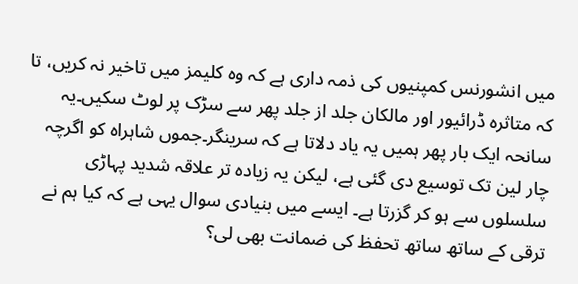میں انشورنس کمپنیوں کی ذمہ داری ہے کہ وہ کلیمز میں تاخیر نہ کریں، تا کہ متاثرہ ڈرائیور اور مالکان جلد از جلد پھر سے سڑک پر لوٹ سکیں۔یہ سانحہ ایک بار پھر ہمیں یہ یاد دلاتا ہے کہ سرینگر۔جموں شاہراہ کو اگرچہ چار لین تک توسیع دی گئی ہے، لیکن یہ زیادہ تر علاقہ شدید پہاڑی سلسلوں سے ہو کر گزرتا ہے۔ ایسے میں بنیادی سوال یہی ہے کہ کیا ہم نے ترقی کے ساتھ ساتھ تحفظ کی ضمانت بھی لی؟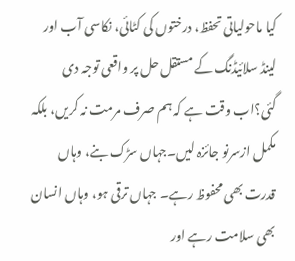کیا ماحولیاتی تحفظ، درختوں کی کٹائی، نکاسی آب اور لینڈ سلائیڈنگ کے مستقل حل پر واقعی توجہ دی گئی؟اب وقت ہے کہ ہم صرف مرمت نہ کریں، بلکہ مکمل ازسرنو جائزہ لیں۔جہاں سڑک بنے، وہاں قدرت بھی محفوظ رہے۔ جہاں ترقی ہو، وہاں انسان بھی سلامت رہے اور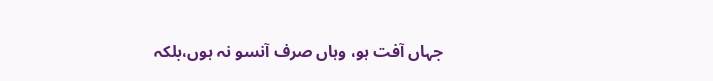جہاں آفت ہو، وہاں صرف آنسو نہ ہوں،بلکہ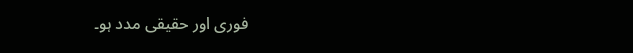فوری اور حقیقی مدد ہو۔